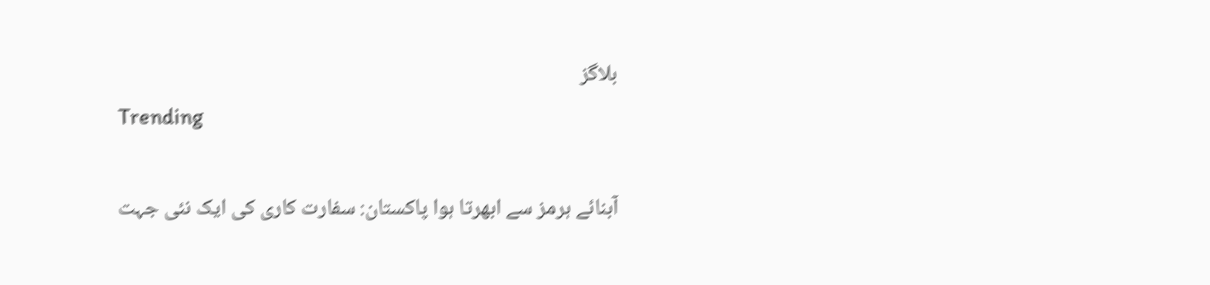بلاگز
Trending

آبنائے ہرمز سے ابھرتا ہوا پاکستان: سفارت کاری کی ایک نئی جہت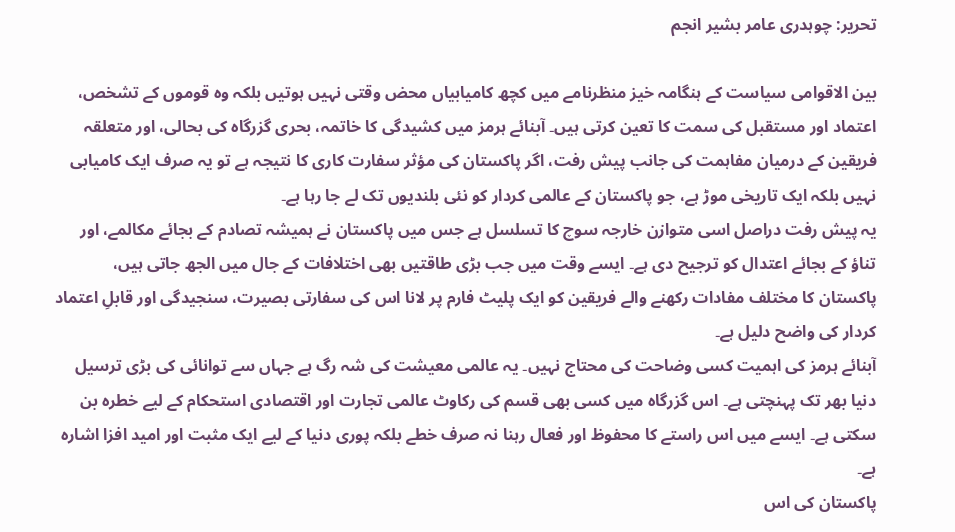تحریر: چوہدری عامر بشیر انجم

بین الاقوامی سیاست کے ہنگامہ خیز منظرنامے میں کچھ کامیابیاں محض وقتی نہیں ہوتیں بلکہ وہ قوموں کے تشخص، اعتماد اور مستقبل کی سمت کا تعین کرتی ہیں۔ آبنائے ہرمز میں کشیدگی کا خاتمہ، بحری گزرگاہ کی بحالی، اور متعلقہ فریقین کے درمیان مفاہمت کی جانب پیش رفت، اگر پاکستان کی مؤثر سفارت کاری کا نتیجہ ہے تو یہ صرف ایک کامیابی نہیں بلکہ ایک تاریخی موڑ ہے، جو پاکستان کے عالمی کردار کو نئی بلندیوں تک لے جا رہا ہے۔
یہ پیش رفت دراصل اسی متوازن خارجہ سوچ کا تسلسل ہے جس میں پاکستان نے ہمیشہ تصادم کے بجائے مکالمے، اور تناؤ کے بجائے اعتدال کو ترجیح دی ہے۔ ایسے وقت میں جب بڑی طاقتیں بھی اختلافات کے جال میں الجھ جاتی ہیں، پاکستان کا مختلف مفادات رکھنے والے فریقین کو ایک پلیٹ فارم پر لانا اس کی سفارتی بصیرت، سنجیدگی اور قابلِ اعتماد کردار کی واضح دلیل ہے۔
آبنائے ہرمز کی اہمیت کسی وضاحت کی محتاج نہیں۔ یہ عالمی معیشت کی شہ رگ ہے جہاں سے توانائی کی بڑی ترسیل دنیا بھر تک پہنچتی ہے۔ اس گزرگاہ میں کسی بھی قسم کی رکاوٹ عالمی تجارت اور اقتصادی استحکام کے لیے خطرہ بن سکتی ہے۔ ایسے میں اس راستے کا محفوظ اور فعال رہنا نہ صرف خطے بلکہ پوری دنیا کے لیے ایک مثبت اور امید افزا اشارہ ہے۔
پاکستان کی اس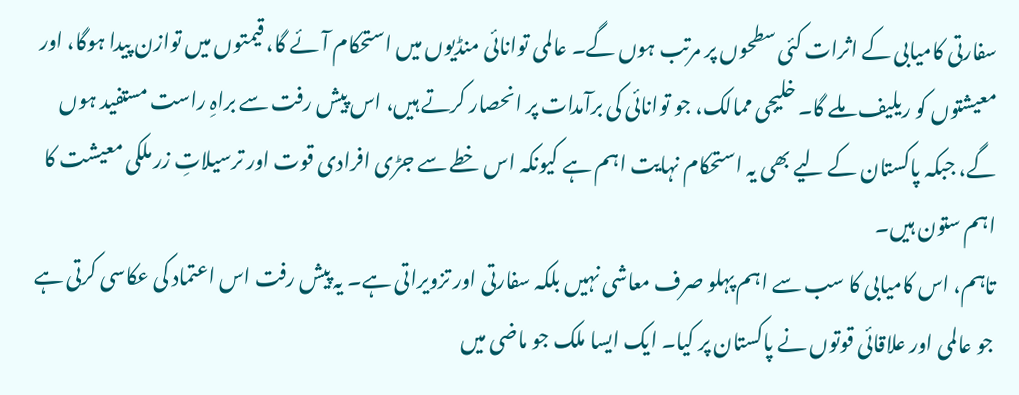سفارتی کامیابی کے اثرات کئی سطحوں پر مرتب ہوں گے۔ عالمی توانائی منڈیوں میں استحکام آئے گا، قیمتوں میں توازن پیدا ہوگا، اور معیشتوں کو ریلیف ملے گا۔ خلیجی ممالک، جو توانائی کی برآمدات پر انحصار کرتے ہیں، اس پیش رفت سے براہِ راست مستفید ہوں گے، جبکہ پاکستان کے لیے بھی یہ استحکام نہایت اہم ہے کیونکہ اس خطے سے جڑی افرادی قوت اور ترسیلاتِ زر ملکی معیشت کا اہم ستون ہیں۔
تاہم، اس کامیابی کا سب سے اہم پہلو صرف معاشی نہیں بلکہ سفارتی اور تزویراتی ہے۔ یہ پیش رفت اس اعتماد کی عکاسی کرتی ہے جو عالمی اور علاقائی قوتوں نے پاکستان پر کیا۔ ایک ایسا ملک جو ماضی میں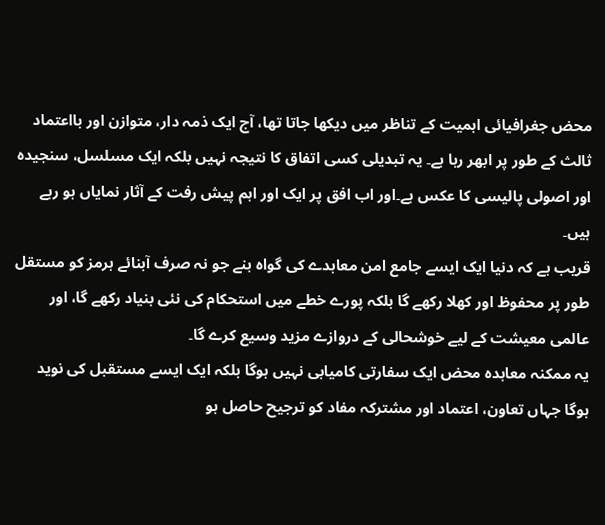محض جغرافیائی اہمیت کے تناظر میں دیکھا جاتا تھا، آج ایک ذمہ دار، متوازن اور بااعتماد ثالث کے طور پر ابھر رہا ہے۔ یہ تبدیلی کسی اتفاق کا نتیجہ نہیں بلکہ ایک مسلسل، سنجیدہ اور اصولی پالیسی کا عکس ہے۔اور اب افق پر ایک اور اہم پیش رفت کے آثار نمایاں ہو رہے ہیں۔
قریب ہے کہ دنیا ایک ایسے جامع امن معاہدے کی گواہ بنے جو نہ صرف آبنائے ہرمز کو مستقل طور پر محفوظ اور کھلا رکھے گا بلکہ پورے خطے میں استحکام کی نئی بنیاد رکھے گا، اور عالمی معیشت کے لیے خوشحالی کے دروازے مزید وسیع کرے گا۔
یہ ممکنہ معاہدہ محض ایک سفارتی کامیابی نہیں ہوگا بلکہ ایک ایسے مستقبل کی نوید ہوگا جہاں تعاون، اعتماد اور مشترکہ مفاد کو ترجیح حاصل ہو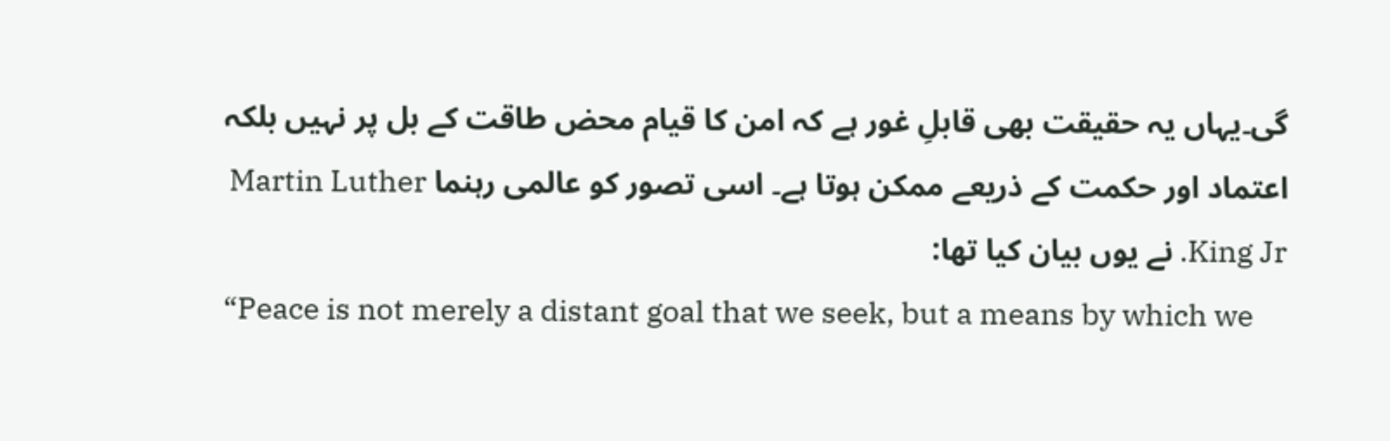گی۔یہاں یہ حقیقت بھی قابلِ غور ہے کہ امن کا قیام محض طاقت کے بل پر نہیں بلکہ اعتماد اور حکمت کے ذریعے ممکن ہوتا ہے۔ اسی تصور کو عالمی رہنما Martin Luther King Jr. نے یوں بیان کیا تھا:
“Peace is not merely a distant goal that we seek, but a means by which we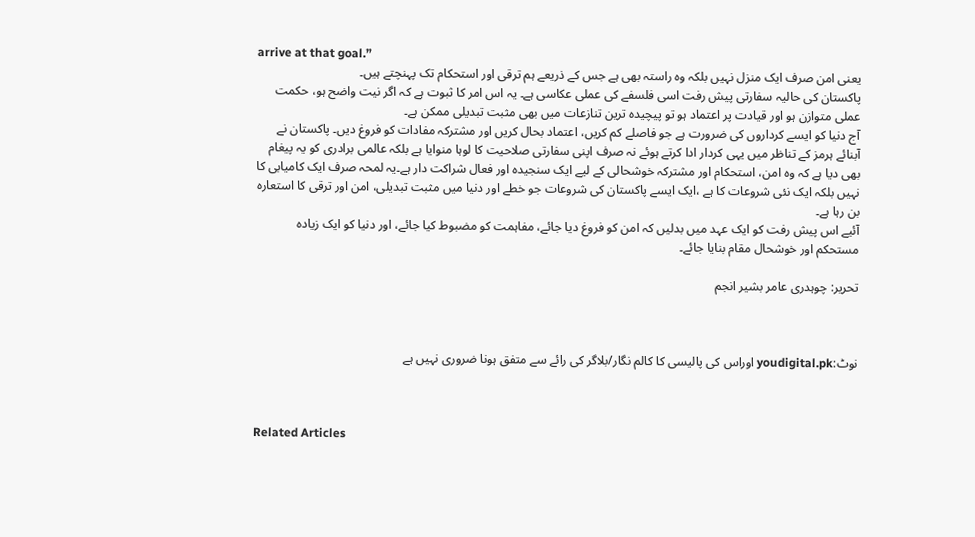arrive at that goal.”
یعنی امن صرف ایک منزل نہیں بلکہ وہ راستہ بھی ہے جس کے ذریعے ہم ترقی اور استحکام تک پہنچتے ہیں۔
پاکستان کی حالیہ سفارتی پیش رفت اسی فلسفے کی عملی عکاسی ہے۔ یہ اس امر کا ثبوت ہے کہ اگر نیت واضح ہو، حکمت عملی متوازن ہو اور قیادت پر اعتماد ہو تو پیچیدہ ترین تنازعات میں بھی مثبت تبدیلی ممکن ہے۔
آج دنیا کو ایسے کرداروں کی ضرورت ہے جو فاصلے کم کریں، اعتماد بحال کریں اور مشترکہ مفادات کو فروغ دیں۔ پاکستان نے آبنائے ہرمز کے تناظر میں یہی کردار ادا کرتے ہوئے نہ صرف اپنی سفارتی صلاحیت کا لوہا منوایا ہے بلکہ عالمی برادری کو یہ پیغام بھی دیا ہے کہ وہ امن، استحکام اور مشترکہ خوشحالی کے لیے ایک سنجیدہ اور فعال شراکت دار ہے۔یہ لمحہ صرف ایک کامیابی کا نہیں بلکہ ایک نئی شروعات کا ہے ،ایک ایسے پاکستان کی شروعات جو خطے اور دنیا میں مثبت تبدیلی، امن اور ترقی کا استعارہ بن رہا ہے۔
آئیے اس پیش رفت کو ایک عہد میں بدلیں کہ امن کو فروغ دیا جائے، مفاہمت کو مضبوط کیا جائے، اور دنیا کو ایک زیادہ مستحکم اور خوشحال مقام بنایا جائے۔

تحریر: چوہدری عامر بشیر انجم



نوٹ:youdigital.pk اوراس کی پالیسی کا کالم نگار/بلاگر کی رائے سے متفق ہونا ضروری نہیں ہے



Related Articles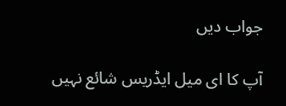جواب دیں

آپ کا ای میل ایڈریس شائع نہیں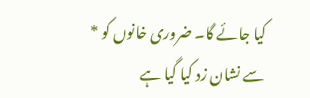کیا جائے گا۔ ضروری خانوں کو * سے نشان زد کیا گیا ہے